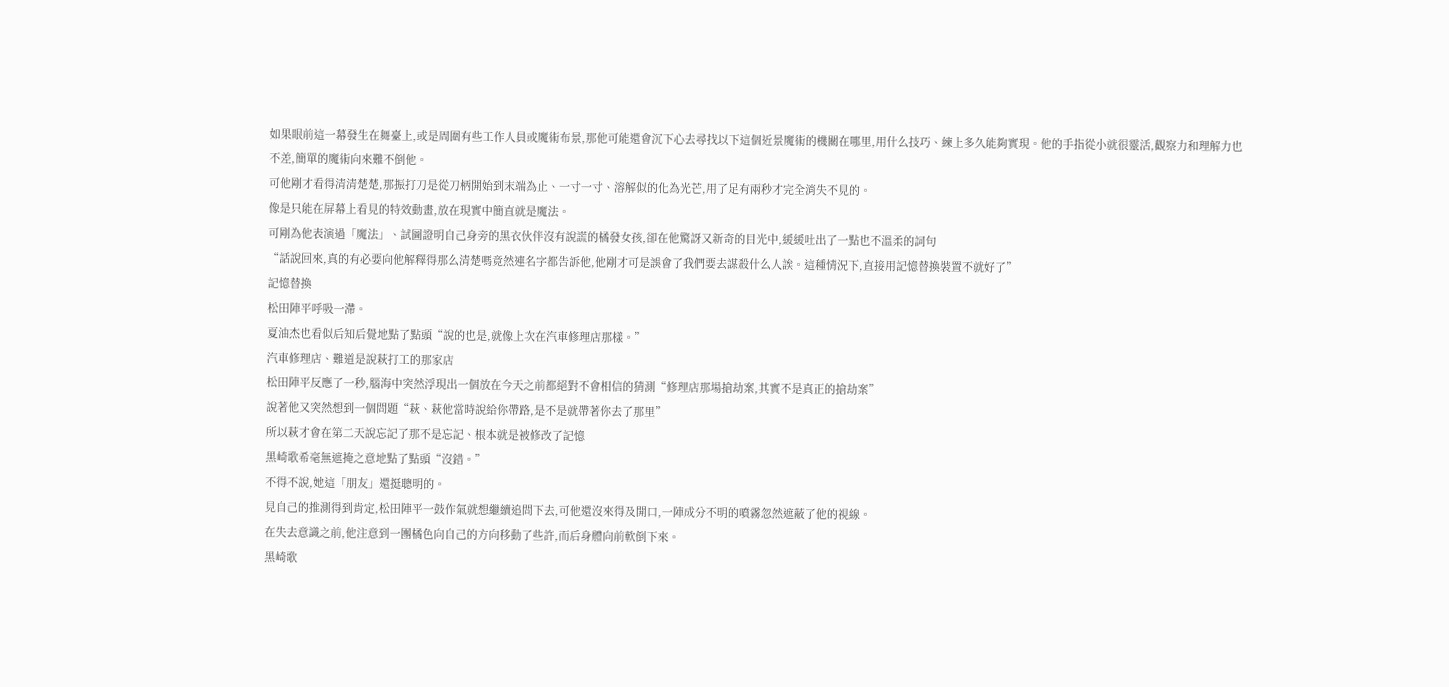如果眼前這一幕發生在舞臺上,或是周圍有些工作人員或魔術布景,那他可能還會沉下心去尋找以下這個近景魔術的機關在哪里,用什么技巧、練上多久能夠實現。他的手指從小就很靈活,觀察力和理解力也不差,簡單的魔術向來難不倒他。
可他剛才看得清清楚楚,那振打刀是從刀柄開始到末端為止、一寸一寸、溶解似的化為光芒,用了足有兩秒才完全消失不見的。
像是只能在屏幕上看見的特效動畫,放在現實中簡直就是魔法。
可剛為他表演過「魔法」、試圖證明自己身旁的黑衣伙伴沒有說謊的橘發女孩,卻在他驚訝又新奇的目光中,緩緩吐出了一點也不溫柔的詞句
“話說回來,真的有必要向他解釋得那么清楚嗎竟然連名字都告訴他,他剛才可是誤會了我們要去謀殺什么人誒。這種情況下,直接用記憶替換裝置不就好了”
記憶替換
松田陣平呼吸一滯。
夏油杰也看似后知后覺地點了點頭“說的也是,就像上次在汽車修理店那樣。”
汽車修理店、難道是說萩打工的那家店
松田陣平反應了一秒,腦海中突然浮現出一個放在今天之前都絕對不會相信的猜測“修理店那場搶劫案,其實不是真正的搶劫案”
說著他又突然想到一個問題“萩、萩他當時說給你帶路,是不是就帶著你去了那里”
所以萩才會在第二天說忘記了那不是忘記、根本就是被修改了記憶
黑崎歌希毫無遮掩之意地點了點頭“沒錯。”
不得不說,她這「朋友」還挺聰明的。
見自己的推測得到肯定,松田陣平一鼓作氣就想繼續追問下去,可他還沒來得及開口,一陣成分不明的噴霧忽然遮蔽了他的視線。
在失去意識之前,他注意到一團橘色向自己的方向移動了些許,而后身體向前軟倒下來。
黑崎歌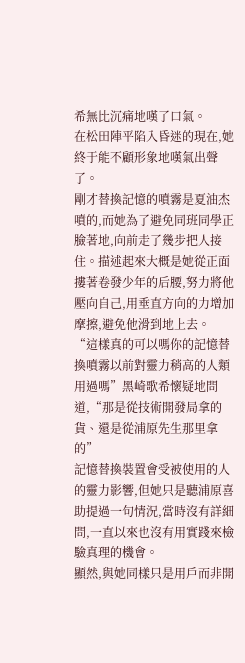希無比沉痛地嘆了口氣。
在松田陣平陷入昏迷的現在,她終于能不顧形象地嘆氣出聲了。
剛才替換記憶的噴霧是夏油杰噴的,而她為了避免同班同學正臉著地,向前走了幾步把人接住。描述起來大概是她從正面摟著卷發少年的后腰,努力將他壓向自己,用垂直方向的力增加摩擦,避免他滑到地上去。
“這樣真的可以嗎你的記憶替換噴霧以前對靈力稍高的人類用過嗎”黑崎歌希懷疑地問道,“那是從技術開發局拿的貨、還是從浦原先生那里拿的”
記憶替換裝置會受被使用的人的靈力影響,但她只是聽浦原喜助提過一句情況,當時沒有詳細問,一直以來也沒有用實踐來檢驗真理的機會。
顯然,與她同樣只是用戶而非開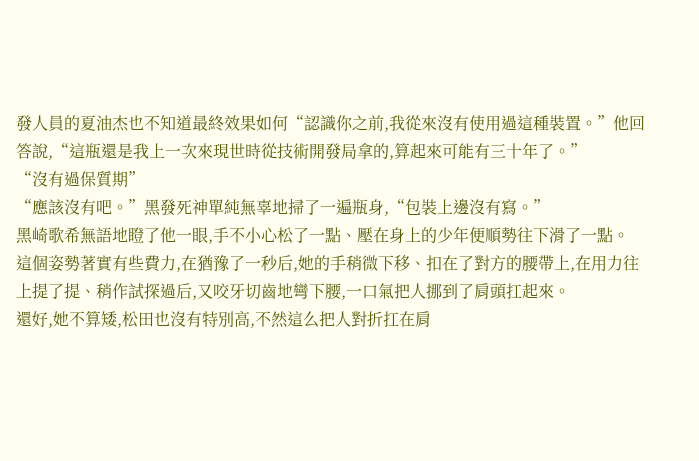發人員的夏油杰也不知道最終效果如何“認識你之前,我從來沒有使用過這種裝置。”他回答說,“這瓶還是我上一次來現世時從技術開發局拿的,算起來可能有三十年了。”
“沒有過保質期”
“應該沒有吧。”黑發死神單純無辜地掃了一遍瓶身,“包裝上邊沒有寫。”
黑崎歌希無語地瞪了他一眼,手不小心松了一點、壓在身上的少年便順勢往下滑了一點。
這個姿勢著實有些費力,在猶豫了一秒后,她的手稍微下移、扣在了對方的腰帶上,在用力往上提了提、稍作試探過后,又咬牙切齒地彎下腰,一口氣把人挪到了肩頭扛起來。
還好,她不算矮,松田也沒有特別高,不然這么把人對折扛在肩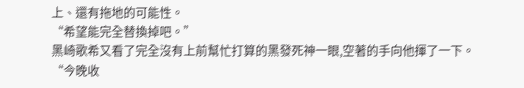上、還有拖地的可能性。
“希望能完全替換掉吧。”
黑崎歌希又看了完全沒有上前幫忙打算的黑發死神一眼,空著的手向他揮了一下。
“今晚收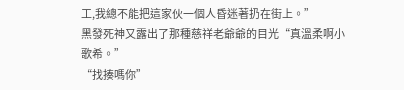工,我總不能把這家伙一個人昏迷著扔在街上。”
黑發死神又露出了那種慈祥老爺爺的目光“真溫柔啊小歌希。”
“找揍嗎你”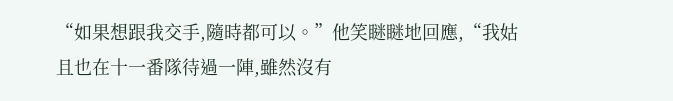“如果想跟我交手,隨時都可以。”他笑瞇瞇地回應,“我姑且也在十一番隊待過一陣,雖然沒有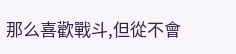那么喜歡戰斗,但從不會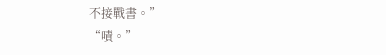不接戰書。”
“嘖。”